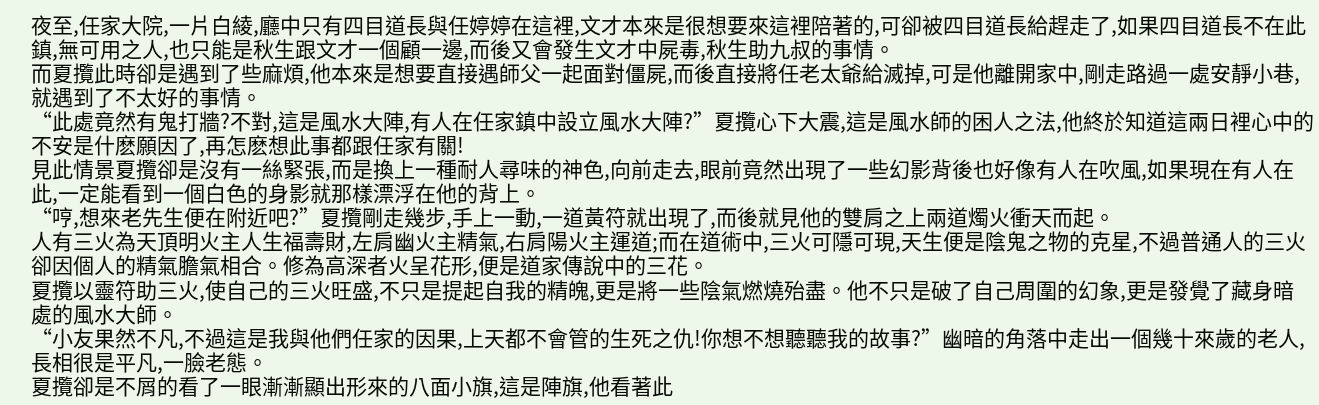夜至,任家大院,一片白綾,廳中只有四目道長與任婷婷在這裡,文才本來是很想要來這裡陪著的,可卻被四目道長給趕走了,如果四目道長不在此鎮,無可用之人,也只能是秋生跟文才一個顧一邊,而後又會發生文才中屍毒,秋生助九叔的事情。
而夏攬此時卻是遇到了些麻煩,他本來是想要直接遇師父一起面對僵屍,而後直接將任老太爺給滅掉,可是他離開家中,剛走路過一處安靜小巷,就遇到了不太好的事情。
“此處竟然有鬼打牆?不對,這是風水大陣,有人在任家鎮中設立風水大陣?”夏攬心下大震,這是風水師的困人之法,他終於知道這兩日裡心中的不安是什麽願因了,再怎麽想此事都跟任家有關!
見此情景夏攬卻是沒有一絲緊張,而是換上一種耐人尋味的神色,向前走去,眼前竟然出現了一些幻影背後也好像有人在吹風,如果現在有人在此,一定能看到一個白色的身影就那樣漂浮在他的背上。
“哼,想來老先生便在附近吧?”夏攬剛走幾步,手上一動,一道黃符就出現了,而後就見他的雙肩之上兩道燭火衝天而起。
人有三火為天頂明火主人生福壽財,左肩幽火主精氣,右肩陽火主運道;而在道術中,三火可隱可現,天生便是陰鬼之物的克星,不過普通人的三火卻因個人的精氣膽氣相合。修為高深者火呈花形,便是道家傳說中的三花。
夏攬以靈符助三火,使自己的三火旺盛,不只是提起自我的精魄,更是將一些陰氣燃燒殆盡。他不只是破了自己周圍的幻象,更是發覺了藏身暗處的風水大師。
“小友果然不凡,不過這是我與他們任家的因果,上天都不會管的生死之仇!你想不想聽聽我的故事?”幽暗的角落中走出一個幾十來歲的老人,長相很是平凡,一臉老態。
夏攬卻是不屑的看了一眼漸漸顯出形來的八面小旗,這是陣旗,他看著此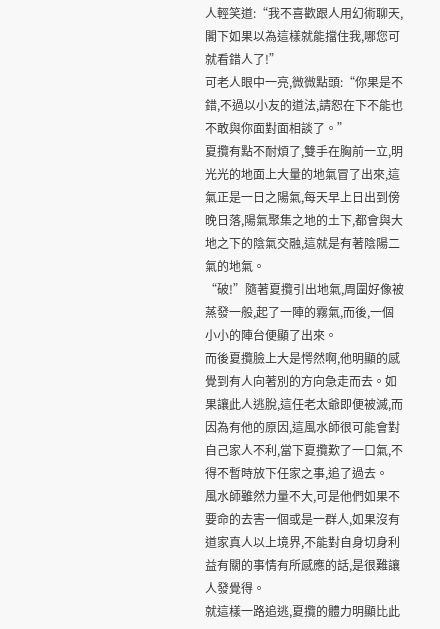人輕笑道:“我不喜歡跟人用幻術聊天,閣下如果以為這樣就能擋住我,哪您可就看錯人了!”
可老人眼中一亮,微微點頭:“你果是不錯,不過以小友的道法,請恕在下不能也不敢與你面對面相談了。”
夏攬有點不耐煩了,雙手在胸前一立,明光光的地面上大量的地氣冒了出來,這氣正是一日之陽氣,每天早上日出到傍晚日落,陽氣聚集之地的土下,都會與大地之下的陰氣交融,這就是有著陰陽二氣的地氣。
“破!”隨著夏攬引出地氣,周圍好像被蒸發一般,起了一陣的霧氣,而後,一個小小的陣台便顯了出來。
而後夏攬臉上大是愕然啊,他明顯的感覺到有人向著別的方向急走而去。如果讓此人逃脫,這任老太爺即便被滅,而因為有他的原因,這風水師很可能會對自己家人不利,當下夏攬歎了一口氣,不得不暫時放下任家之事,追了過去。
風水師雖然力量不大,可是他們如果不要命的去害一個或是一群人,如果沒有道家真人以上境界,不能對自身切身利益有關的事情有所感應的話,是很難讓人發覺得。
就這樣一路追逃,夏攬的體力明顯比此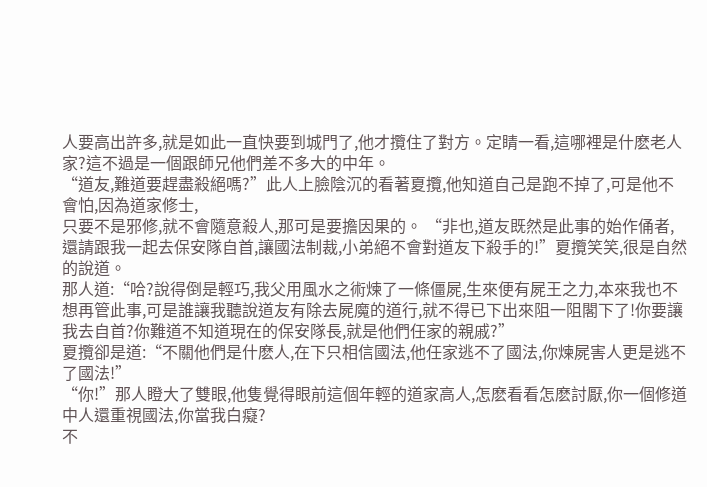人要高出許多,就是如此一直快要到城門了,他才攬住了對方。定睛一看,這哪裡是什麽老人家?這不過是一個跟師兄他們差不多大的中年。
“道友,難道要趕盡殺絕嗎?”此人上臉陰沉的看著夏攬,他知道自己是跑不掉了,可是他不會怕,因為道家修士,
只要不是邪修,就不會隨意殺人,那可是要擔因果的。 “非也,道友既然是此事的始作俑者,還請跟我一起去保安隊自首,讓國法制裁,小弟絕不會對道友下殺手的!”夏攬笑笑,很是自然的說道。
那人道:“哈?說得倒是輕巧,我父用風水之術煉了一條僵屍,生來便有屍王之力,本來我也不想再管此事,可是誰讓我聽說道友有除去屍魔的道行,就不得已下出來阻一阻閣下了!你要讓我去自首?你難道不知道現在的保安隊長,就是他們任家的親戚?”
夏攬卻是道:“不關他們是什麽人,在下只相信國法,他任家逃不了國法,你煉屍害人更是逃不了國法!”
“你!”那人瞪大了雙眼,他隻覺得眼前這個年輕的道家高人,怎麽看看怎麽討厭,你一個修道中人還重視國法,你當我白癡?
不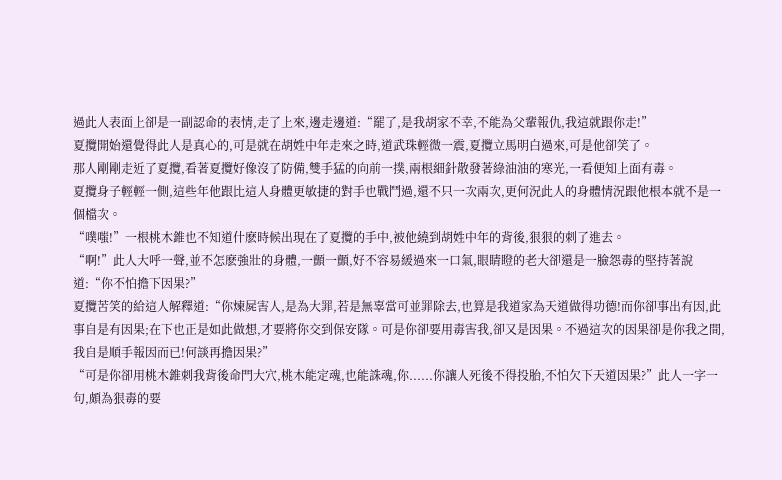過此人表面上卻是一副認命的表情,走了上來,邊走邊道:“罷了,是我胡家不幸,不能為父輩報仇,我這就跟你走!”
夏攬開始還覺得此人是真心的,可是就在胡姓中年走來之時,道武珠輕微一震,夏攬立馬明白過來,可是他卻笑了。
那人剛剛走近了夏攬,看著夏攬好像沒了防備,雙手猛的向前一撲,兩根細針散發著綠油油的寒光,一看便知上面有毒。
夏攬身子輕輕一側,這些年他跟比這人身體更敏捷的對手也戰鬥過,還不只一次兩次,更何況此人的身體情況跟他根本就不是一個檔次。
“噗嗤!”一根桃木錐也不知道什麽時候出現在了夏攬的手中,被他繞到胡姓中年的背後,狠狠的刺了進去。
“啊!”此人大呼一聲,並不怎麽強壯的身體,一顫一顫,好不容易緩過來一口氣,眼睛瞪的老大卻還是一臉怨毒的堅持著說道:“你不怕擔下因果?”
夏攬苦笑的給這人解釋道:“你煉屍害人,是為大罪,若是無辜當可並罪除去,也算是我道家為天道做得功德!而你卻事出有因,此事自是有因果;在下也正是如此做想,才要將你交到保安隊。可是你卻要用毒害我,卻又是因果。不過這次的因果卻是你我之間,我自是順手報因而已!何談再擔因果?”
“可是你卻用桃木錐刺我背後命門大穴,桃木能定魂,也能誅魂,你......你讓人死後不得投胎,不怕欠下天道因果?”此人一字一句,頗為狠毒的要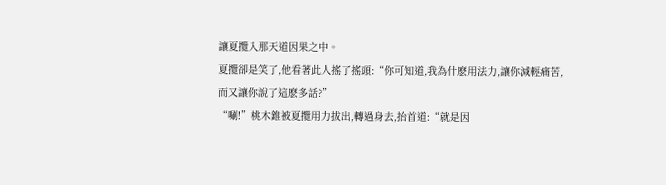讓夏攬入那天道因果之中。
夏攬卻是笑了,他看著此人搖了搖頭:“你可知道,我為什麽用法力,讓你減輕痛苦,而又讓你說了這麽多話?”
“唰!”桃木錐被夏攬用力拔出,轉過身去,抬首道:“就是因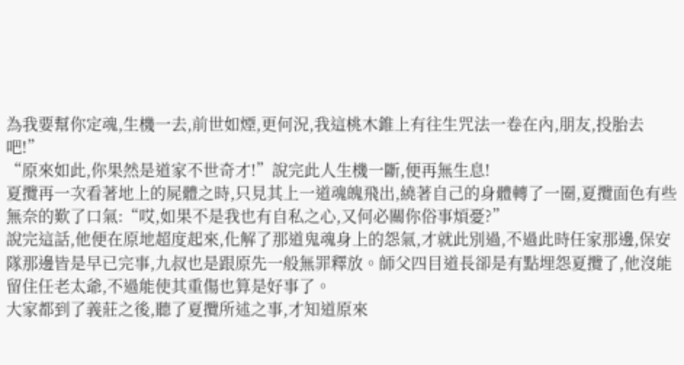為我要幫你定魂,生機一去,前世如煙,更何況,我這桃木錐上有往生咒法一卷在內,朋友,投胎去吧!”
“原來如此,你果然是道家不世奇才!”說完此人生機一斷,便再無生息!
夏攬再一次看著地上的屍體之時,只見其上一道魂魄飛出,繞著自己的身體轉了一圈,夏攬面色有些無奈的歎了口氣:“哎,如果不是我也有自私之心,又何必關你俗事煩憂?”
說完這話,他便在原地超度起來,化解了那道鬼魂身上的怨氣,才就此別過,不過此時任家那邊,保安隊那邊皆是早已完事,九叔也是跟原先一般無罪釋放。師父四目道長卻是有點埋怨夏攬了,他沒能留住任老太爺,不過能使其重傷也算是好事了。
大家都到了義莊之後,聽了夏攬所述之事,才知道原來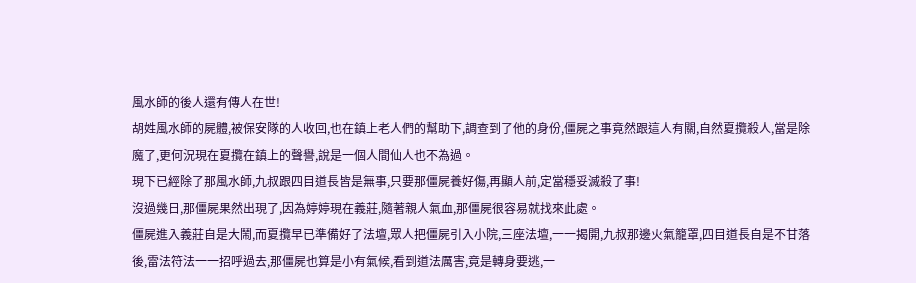風水師的後人還有傳人在世!
胡姓風水師的屍體,被保安隊的人收回,也在鎮上老人們的幫助下,調查到了他的身份,僵屍之事竟然跟這人有關,自然夏攬殺人,當是除魔了,更何況現在夏攬在鎮上的聲譽,說是一個人間仙人也不為過。
現下已經除了那風水師,九叔跟四目道長皆是無事,只要那僵屍養好傷,再顯人前,定當穩妥滅殺了事!
沒過幾日,那僵屍果然出現了,因為婷婷現在義莊,隨著親人氣血,那僵屍很容易就找來此處。
僵屍進入義莊自是大鬧,而夏攬早已準備好了法壇,眾人把僵屍引入小院,三座法壇,一一揭開,九叔那邊火氣籠罩,四目道長自是不甘落後,雷法符法一一招呼過去,那僵屍也算是小有氣候,看到道法厲害,竟是轉身要逃,一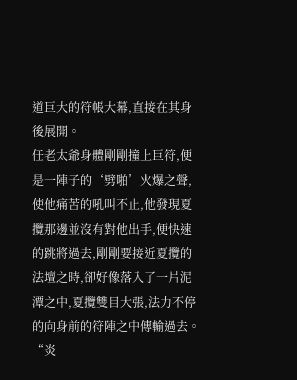道巨大的符帳大幕,直接在其身後展開。
任老太爺身體剛剛撞上巨符,便是一陣子的‘劈啪’火爆之聲,使他痛苦的吼叫不止,他發現夏攬那邊並沒有對他出手,便快速的跳將過去,剛剛要接近夏攬的法壇之時,卻好像落入了一片泥潭之中,夏攬雙目大張,法力不停的向身前的符陣之中傳輸過去。
“炎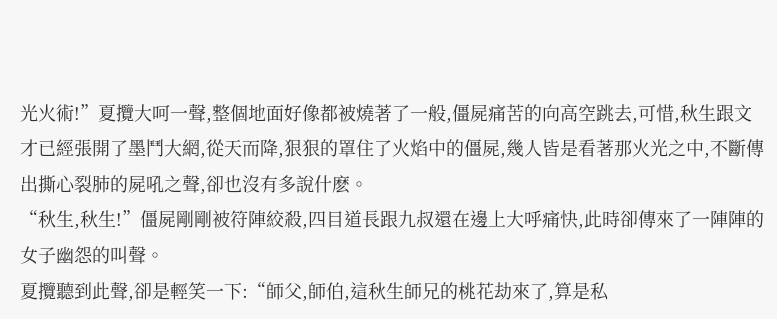光火術!”夏攬大呵一聲,整個地面好像都被燒著了一般,僵屍痛苦的向高空跳去,可惜,秋生跟文才已經張開了墨鬥大網,從天而降,狠狠的罩住了火焰中的僵屍,幾人皆是看著那火光之中,不斷傳出撕心裂肺的屍吼之聲,卻也沒有多說什麽。
“秋生,秋生!”僵屍剛剛被符陣絞殺,四目道長跟九叔還在邊上大呼痛快,此時卻傳來了一陣陣的女子幽怨的叫聲。
夏攬聽到此聲,卻是輕笑一下:“師父,師伯,這秋生師兄的桃花劫來了,算是私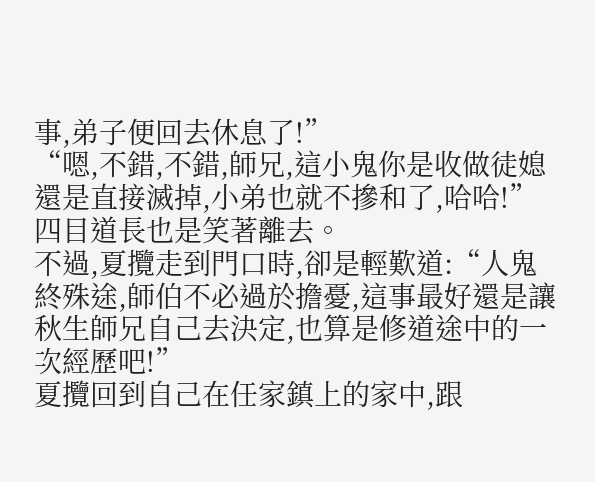事,弟子便回去休息了!”
“嗯,不錯,不錯,師兄,這小鬼你是收做徒媳還是直接滅掉,小弟也就不摻和了,哈哈!”四目道長也是笑著離去。
不過,夏攬走到門口時,卻是輕歎道:“人鬼終殊途,師伯不必過於擔憂,這事最好還是讓秋生師兄自己去決定,也算是修道途中的一次經歷吧!”
夏攬回到自己在任家鎮上的家中,跟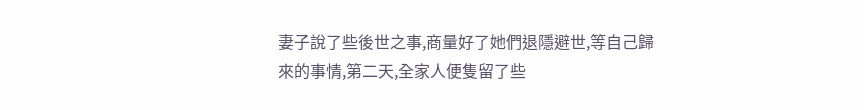妻子說了些後世之事,商量好了她們退隱避世,等自己歸來的事情,第二天,全家人便隻留了些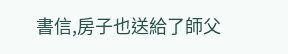書信,房子也送給了師父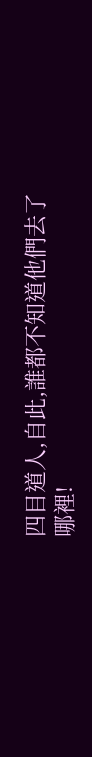四目道人,自此,誰都不知道他們去了哪裡!